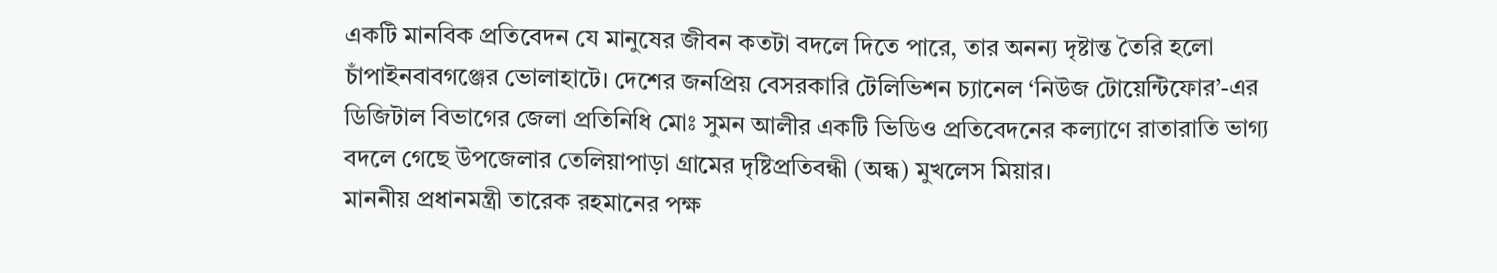একটি মানবিক প্রতিবেদন যে মানুষের জীবন কতটা বদলে দিতে পারে, তার অনন্য দৃষ্টান্ত তৈরি হলো চাঁপাইনবাবগঞ্জের ভোলাহাটে। দেশের জনপ্রিয় বেসরকারি টেলিভিশন চ্যানেল ‘নিউজ টোয়েন্টিফোর’-এর ডিজিটাল বিভাগের জেলা প্রতিনিধি মোঃ সুমন আলীর একটি ভিডিও প্রতিবেদনের কল্যাণে রাতারাতি ভাগ্য বদলে গেছে উপজেলার তেলিয়াপাড়া গ্রামের দৃষ্টিপ্রতিবন্ধী (অন্ধ) মুখলেস মিয়ার।
মাননীয় প্রধানমন্ত্রী তারেক রহমানের পক্ষ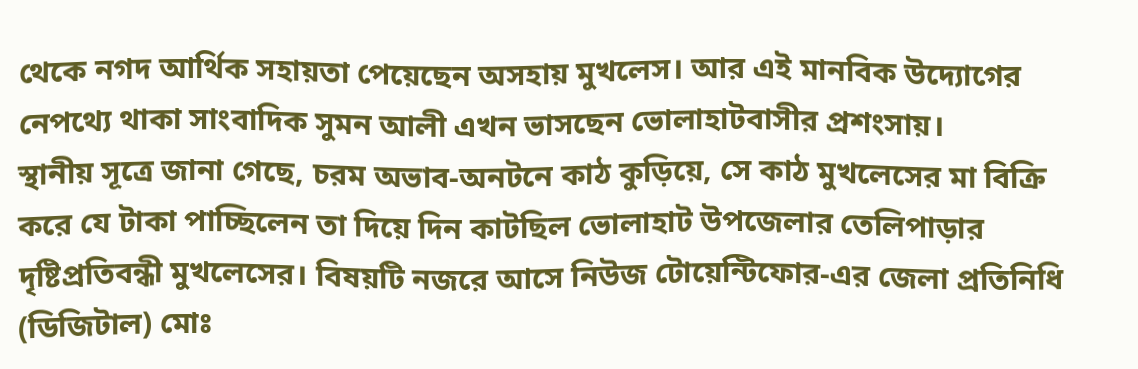থেকে নগদ আর্থিক সহায়তা পেয়েছেন অসহায় মুখলেস। আর এই মানবিক উদ্যোগের নেপথ্যে থাকা সাংবাদিক সুমন আলী এখন ভাসছেন ভোলাহাটবাসীর প্রশংসায়।
স্থানীয় সূত্রে জানা গেছে, চরম অভাব-অনটনে কাঠ কুড়িয়ে, সে কাঠ মুখলেসের মা বিক্রি করে যে টাকা পাচ্ছিলেন তা দিয়ে দিন কাটছিল ভোলাহাট উপজেলার তেলিপাড়ার দৃষ্টিপ্রতিবন্ধী মুখলেসের। বিষয়টি নজরে আসে নিউজ টোয়েন্টিফোর-এর জেলা প্রতিনিধি (ডিজিটাল) মোঃ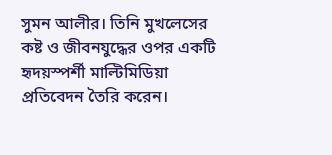সুমন আলীর। তিনি মুখলেসের কষ্ট ও জীবনযুদ্ধের ওপর একটি হৃদয়স্পর্শী মাল্টিমিডিয়া প্রতিবেদন তৈরি করেন।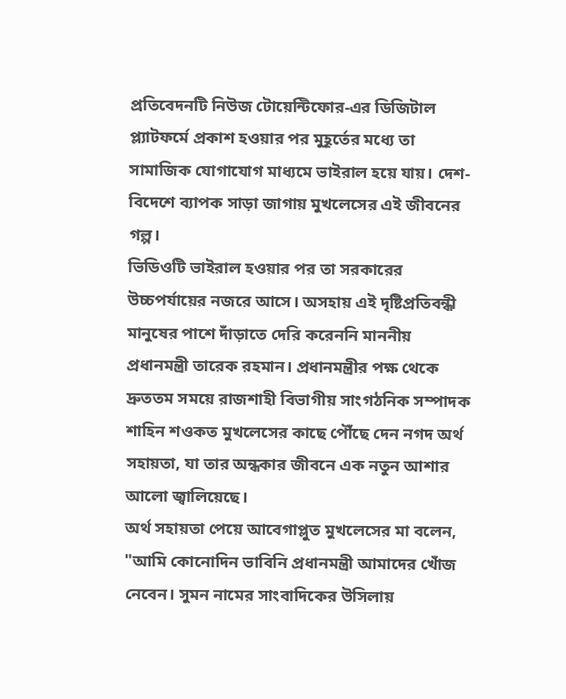প্রতিবেদনটি নিউজ টোয়েন্টিফোর-এর ডিজিটাল প্ল্যাটফর্মে প্রকাশ হওয়ার পর মুহূর্তের মধ্যে তা সামাজিক যোগাযোগ মাধ্যমে ভাইরাল হয়ে যায়। দেশ-বিদেশে ব্যাপক সাড়া জাগায় মুখলেসের এই জীবনের গল্প।
ভিডিওটি ভাইরাল হওয়ার পর তা সরকারের উচ্চপর্যায়ের নজরে আসে। অসহায় এই দৃষ্টিপ্রতিবন্ধী মানুষের পাশে দাঁড়াতে দেরি করেননি মাননীয় প্রধানমন্ত্রী তারেক রহমান। প্রধানমন্ত্রীর পক্ষ থেকে দ্রুততম সময়ে রাজশাহী বিভাগীয় সাংগঠনিক সম্পাদক শাহিন শওকত মুখলেসের কাছে পৌঁছে দেন নগদ অর্থ সহায়তা, যা তার অন্ধকার জীবনে এক নতুন আশার আলো জ্বালিয়েছে।
অর্থ সহায়তা পেয়ে আবেগাপ্লুত মুখলেসের মা বলেন, "আমি কোনোদিন ভাবিনি প্রধানমন্ত্রী আমাদের খোঁজ নেবেন। সুমন নামের সাংবাদিকের উসিলায়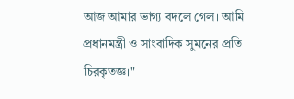আজ আমার ভাগ্য বদলে গেল। আমি প্রধানমন্ত্রী ও সাংবাদিক সুমনের প্রতি চিরকৃতজ্ঞ।"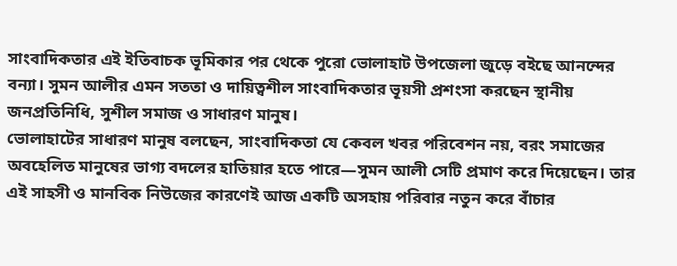সাংবাদিকতার এই ইতিবাচক ভূমিকার পর থেকে পুরো ভোলাহাট উপজেলা জুড়ে বইছে আনন্দের বন্যা। সুমন আলীর এমন সততা ও দায়িত্বশীল সাংবাদিকতার ভূয়সী প্রশংসা করছেন স্থানীয় জনপ্রতিনিধি, সুশীল সমাজ ও সাধারণ মানুষ।
ভোলাহাটের সাধারণ মানুষ বলছেন, সাংবাদিকতা যে কেবল খবর পরিবেশন নয়, বরং সমাজের অবহেলিত মানুষের ভাগ্য বদলের হাতিয়ার হতে পারে—সুমন আলী সেটি প্রমাণ করে দিয়েছেন। তার এই সাহসী ও মানবিক নিউজের কারণেই আজ একটি অসহায় পরিবার নতুন করে বাঁচার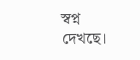স্বপ্ন দেখছে।